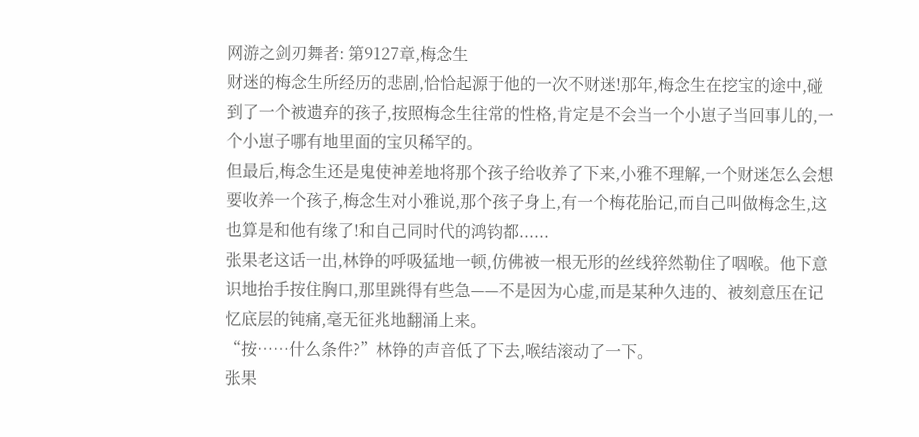网游之剑刃舞者: 第9127章,梅念生
财迷的梅念生所经历的悲剧,恰恰起源于他的一次不财迷!那年,梅念生在挖宝的途中,碰到了一个被遗弃的孩子,按照梅念生往常的性格,肯定是不会当一个小崽子当回事儿的,一个小崽子哪有地里面的宝贝稀罕的。
但最后,梅念生还是鬼使神差地将那个孩子给收养了下来,小雅不理解,一个财迷怎么会想要收养一个孩子,梅念生对小雅说,那个孩子身上,有一个梅花胎记,而自己叫做梅念生,这也算是和他有缘了!和自己同时代的鸿钧都......
张果老这话一出,林铮的呼吸猛地一顿,仿佛被一根无形的丝线猝然勒住了咽喉。他下意识地抬手按住胸口,那里跳得有些急——不是因为心虚,而是某种久违的、被刻意压在记忆底层的钝痛,毫无征兆地翻涌上来。
“按……什么条件?”林铮的声音低了下去,喉结滚动了一下。
张果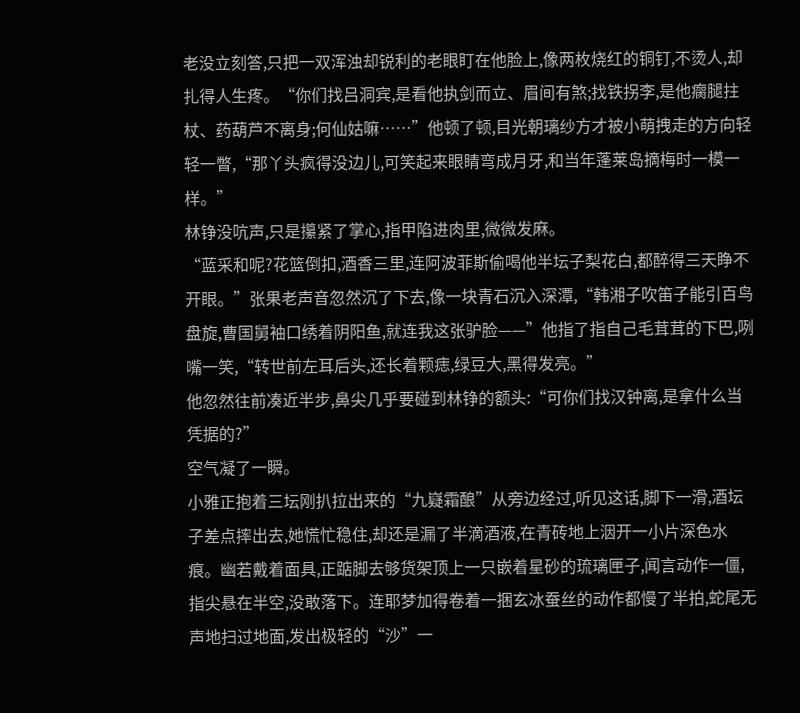老没立刻答,只把一双浑浊却锐利的老眼盯在他脸上,像两枚烧红的铜钉,不烫人,却扎得人生疼。“你们找吕洞宾,是看他执剑而立、眉间有煞;找铁拐李,是他瘸腿拄杖、药葫芦不离身;何仙姑嘛……”他顿了顿,目光朝璃纱方才被小萌拽走的方向轻轻一瞥,“那丫头疯得没边儿,可笑起来眼睛弯成月牙,和当年蓬莱岛摘梅时一模一样。”
林铮没吭声,只是攥紧了掌心,指甲陷进肉里,微微发麻。
“蓝采和呢?花篮倒扣,酒香三里,连阿波菲斯偷喝他半坛子梨花白,都醉得三天睁不开眼。”张果老声音忽然沉了下去,像一块青石沉入深潭,“韩湘子吹笛子能引百鸟盘旋,曹国舅袖口绣着阴阳鱼,就连我这张驴脸——”他指了指自己毛茸茸的下巴,咧嘴一笑,“转世前左耳后头,还长着颗痣,绿豆大,黑得发亮。”
他忽然往前凑近半步,鼻尖几乎要碰到林铮的额头:“可你们找汉钟离,是拿什么当凭据的?”
空气凝了一瞬。
小雅正抱着三坛刚扒拉出来的“九嶷霜酿”从旁边经过,听见这话,脚下一滑,酒坛子差点摔出去,她慌忙稳住,却还是漏了半滴酒液,在青砖地上洇开一小片深色水痕。幽若戴着面具,正踮脚去够货架顶上一只嵌着星砂的琉璃匣子,闻言动作一僵,指尖悬在半空,没敢落下。连耶梦加得卷着一捆玄冰蚕丝的动作都慢了半拍,蛇尾无声地扫过地面,发出极轻的“沙”一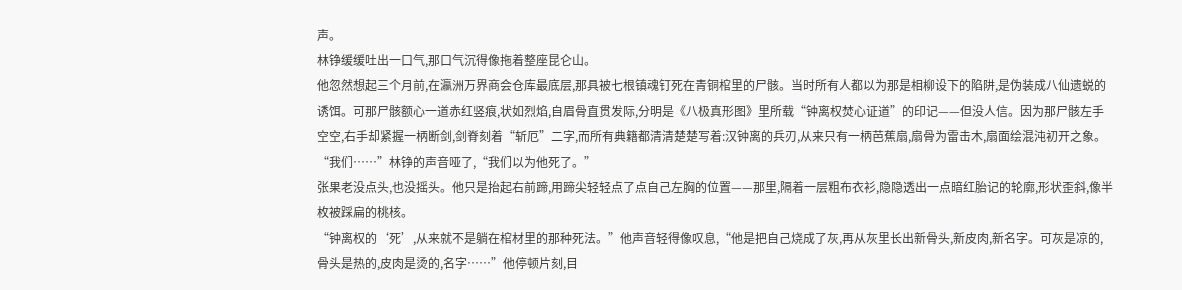声。
林铮缓缓吐出一口气,那口气沉得像拖着整座昆仑山。
他忽然想起三个月前,在瀛洲万界商会仓库最底层,那具被七根镇魂钉死在青铜棺里的尸骸。当时所有人都以为那是相柳设下的陷阱,是伪装成八仙遗蜕的诱饵。可那尸骸额心一道赤红竖痕,状如烈焰,自眉骨直贯发际,分明是《八极真形图》里所载“钟离权焚心证道”的印记——但没人信。因为那尸骸左手空空,右手却紧握一柄断剑,剑脊刻着“斩厄”二字,而所有典籍都清清楚楚写着:汉钟离的兵刃,从来只有一柄芭蕉扇,扇骨为雷击木,扇面绘混沌初开之象。
“我们……”林铮的声音哑了,“我们以为他死了。”
张果老没点头,也没摇头。他只是抬起右前蹄,用蹄尖轻轻点了点自己左胸的位置——那里,隔着一层粗布衣衫,隐隐透出一点暗红胎记的轮廓,形状歪斜,像半枚被踩扁的桃核。
“钟离权的‘死’,从来就不是躺在棺材里的那种死法。”他声音轻得像叹息,“他是把自己烧成了灰,再从灰里长出新骨头,新皮肉,新名字。可灰是凉的,骨头是热的,皮肉是烫的,名字……”他停顿片刻,目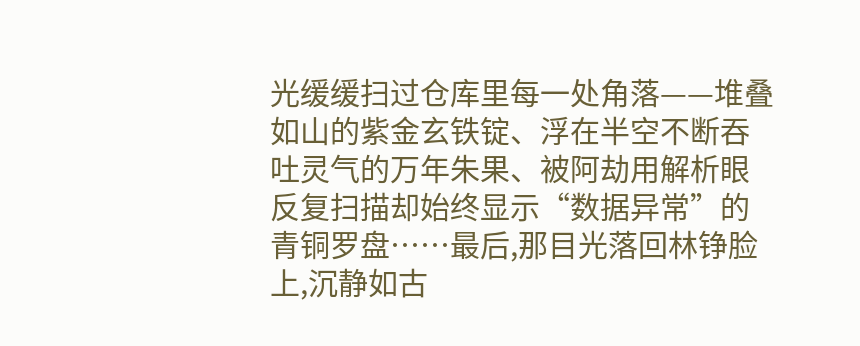光缓缓扫过仓库里每一处角落——堆叠如山的紫金玄铁锭、浮在半空不断吞吐灵气的万年朱果、被阿劫用解析眼反复扫描却始终显示“数据异常”的青铜罗盘……最后,那目光落回林铮脸上,沉静如古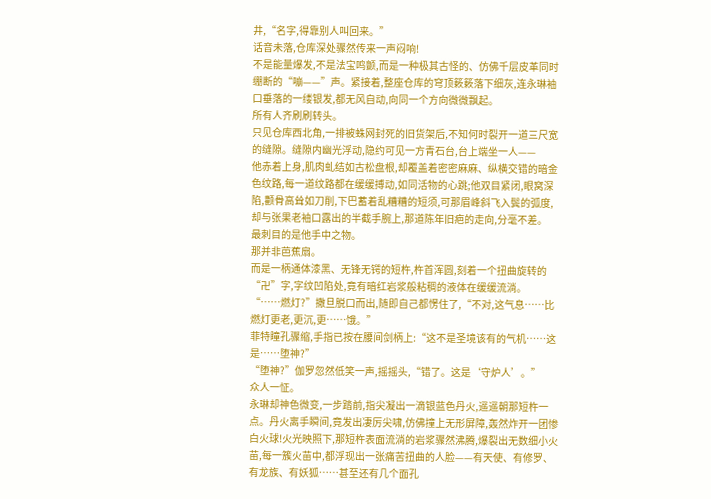井,“名字,得靠别人叫回来。”
话音未落,仓库深处骤然传来一声闷响!
不是能量爆发,不是法宝鸣颤,而是一种极其古怪的、仿佛千层皮革同时绷断的“嘣——”声。紧接着,整座仓库的穹顶簌簌落下细灰,连永琳袖口垂落的一缕银发,都无风自动,向同一个方向微微飘起。
所有人齐刷刷转头。
只见仓库西北角,一排被蛛网封死的旧货架后,不知何时裂开一道三尺宽的缝隙。缝隙内幽光浮动,隐约可见一方青石台,台上端坐一人——
他赤着上身,肌肉虬结如古松盘根,却覆盖着密密麻麻、纵横交错的暗金色纹路,每一道纹路都在缓缓搏动,如同活物的心跳;他双目紧闭,眼窝深陷,颧骨高耸如刀削,下巴蓄着乱糟糟的短须,可那眉峰斜飞入鬓的弧度,却与张果老袖口露出的半截手腕上,那道陈年旧疤的走向,分毫不差。
最刺目的是他手中之物。
那并非芭蕉扇。
而是一柄通体漆黑、无锋无锷的短杵,杵首浑圆,刻着一个扭曲旋转的“卍”字,字纹凹陷处,竟有暗红岩浆般粘稠的液体在缓缓流淌。
“……燃灯?”撒旦脱口而出,随即自己都愣住了,“不对,这气息……比燃灯更老,更沉,更……饿。”
菲特瞳孔骤缩,手指已按在腰间剑柄上:“这不是圣境该有的气机……这是……堕神?”
“堕神?”伽罗忽然低笑一声,摇摇头,“错了。这是‘守炉人’。”
众人一怔。
永琳却神色微变,一步踏前,指尖凝出一滴银蓝色丹火,遥遥朝那短杵一点。丹火离手瞬间,竟发出凄厉尖啸,仿佛撞上无形屏障,轰然炸开一团惨白火球!火光映照下,那短杵表面流淌的岩浆骤然沸腾,爆裂出无数细小火苗,每一簇火苗中,都浮现出一张痛苦扭曲的人脸——有天使、有修罗、有龙族、有妖狐……甚至还有几个面孔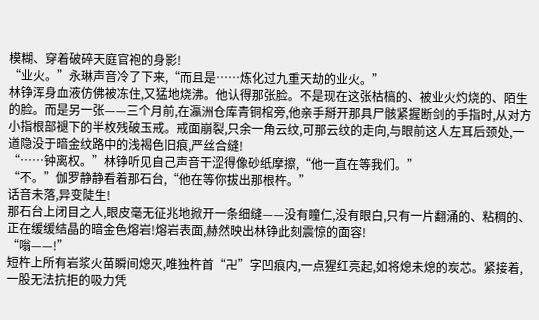模糊、穿着破碎天庭官袍的身影!
“业火。”永琳声音冷了下来,“而且是……炼化过九重天劫的业火。”
林铮浑身血液仿佛被冻住,又猛地烧沸。他认得那张脸。不是现在这张枯槁的、被业火灼烧的、陌生的脸。而是另一张——三个月前,在瀛洲仓库青铜棺旁,他亲手掰开那具尸骸紧握断剑的手指时,从对方小指根部褪下的半枚残破玉戒。戒面崩裂,只余一角云纹,可那云纹的走向,与眼前这人左耳后颈处,一道隐没于暗金纹路中的浅褐色旧痕,严丝合缝!
“……钟离权。”林铮听见自己声音干涩得像砂纸摩擦,“他一直在等我们。”
“不。”伽罗静静看着那石台,“他在等你拔出那根杵。”
话音未落,异变陡生!
那石台上闭目之人,眼皮毫无征兆地掀开一条细缝——没有瞳仁,没有眼白,只有一片翻涌的、粘稠的、正在缓缓结晶的暗金色熔岩!熔岩表面,赫然映出林铮此刻震惊的面容!
“嗡——!”
短杵上所有岩浆火苗瞬间熄灭,唯独杵首“卍”字凹痕内,一点猩红亮起,如将熄未熄的炭芯。紧接着,一股无法抗拒的吸力凭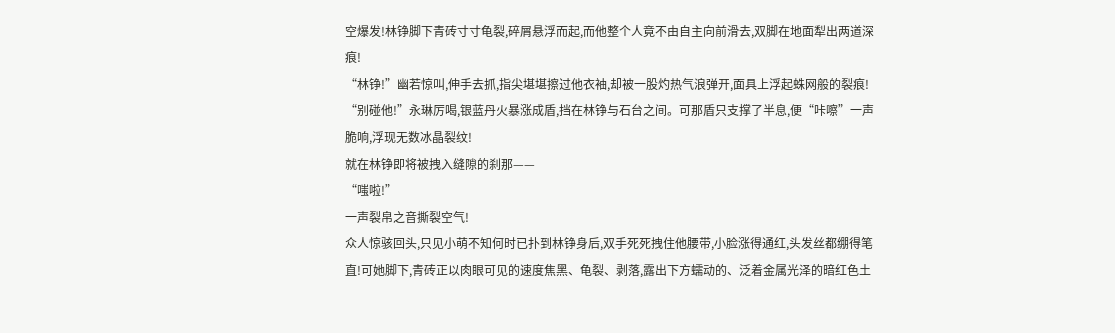空爆发!林铮脚下青砖寸寸龟裂,碎屑悬浮而起,而他整个人竟不由自主向前滑去,双脚在地面犁出两道深痕!
“林铮!”幽若惊叫,伸手去抓,指尖堪堪擦过他衣袖,却被一股灼热气浪弹开,面具上浮起蛛网般的裂痕!
“别碰他!”永琳厉喝,银蓝丹火暴涨成盾,挡在林铮与石台之间。可那盾只支撑了半息,便“咔嚓”一声脆响,浮现无数冰晶裂纹!
就在林铮即将被拽入缝隙的刹那——
“嗤啦!”
一声裂帛之音撕裂空气!
众人惊骇回头,只见小萌不知何时已扑到林铮身后,双手死死拽住他腰带,小脸涨得通红,头发丝都绷得笔直!可她脚下,青砖正以肉眼可见的速度焦黑、龟裂、剥落,露出下方蠕动的、泛着金属光泽的暗红色土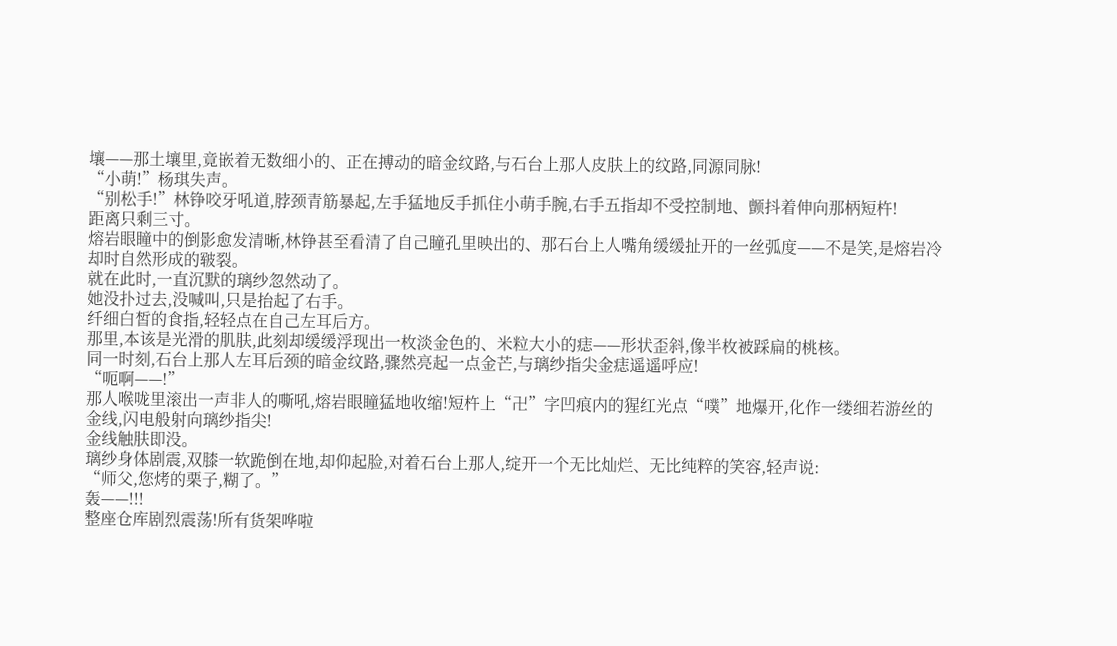壤——那土壤里,竟嵌着无数细小的、正在搏动的暗金纹路,与石台上那人皮肤上的纹路,同源同脉!
“小萌!”杨琪失声。
“别松手!”林铮咬牙吼道,脖颈青筋暴起,左手猛地反手抓住小萌手腕,右手五指却不受控制地、颤抖着伸向那柄短杵!
距离只剩三寸。
熔岩眼瞳中的倒影愈发清晰,林铮甚至看清了自己瞳孔里映出的、那石台上人嘴角缓缓扯开的一丝弧度——不是笑,是熔岩冷却时自然形成的皲裂。
就在此时,一直沉默的璃纱忽然动了。
她没扑过去,没喊叫,只是抬起了右手。
纤细白皙的食指,轻轻点在自己左耳后方。
那里,本该是光滑的肌肤,此刻却缓缓浮现出一枚淡金色的、米粒大小的痣——形状歪斜,像半枚被踩扁的桃核。
同一时刻,石台上那人左耳后颈的暗金纹路,骤然亮起一点金芒,与璃纱指尖金痣遥遥呼应!
“呃啊——!”
那人喉咙里滚出一声非人的嘶吼,熔岩眼瞳猛地收缩!短杵上“卍”字凹痕内的猩红光点“噗”地爆开,化作一缕细若游丝的金线,闪电般射向璃纱指尖!
金线触肤即没。
璃纱身体剧震,双膝一软跪倒在地,却仰起脸,对着石台上那人,绽开一个无比灿烂、无比纯粹的笑容,轻声说:
“师父,您烤的栗子,糊了。”
轰——!!!
整座仓库剧烈震荡!所有货架哗啦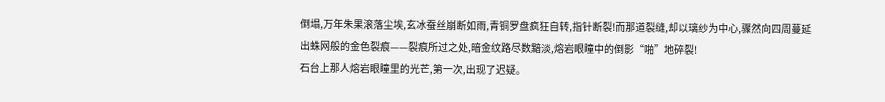倒塌,万年朱果滚落尘埃,玄冰蚕丝崩断如雨,青铜罗盘疯狂自转,指针断裂!而那道裂缝,却以璃纱为中心,骤然向四周蔓延出蛛网般的金色裂痕——裂痕所过之处,暗金纹路尽数黯淡,熔岩眼瞳中的倒影“啪”地碎裂!
石台上那人熔岩眼瞳里的光芒,第一次,出现了迟疑。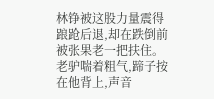林铮被这股力量震得踉跄后退,却在跌倒前被张果老一把扶住。老驴喘着粗气,蹄子按在他背上,声音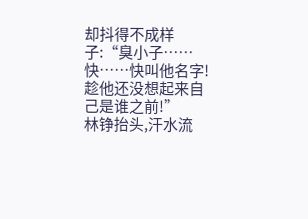却抖得不成样子:“臭小子……快……快叫他名字!趁他还没想起来自己是谁之前!”
林铮抬头,汗水流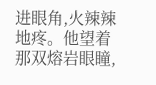进眼角,火辣辣地疼。他望着那双熔岩眼瞳,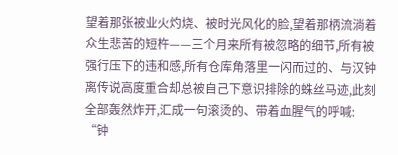望着那张被业火灼烧、被时光风化的脸,望着那柄流淌着众生悲苦的短杵——三个月来所有被忽略的细节,所有被强行压下的违和感,所有仓库角落里一闪而过的、与汉钟离传说高度重合却总被自己下意识排除的蛛丝马迹,此刻全部轰然炸开,汇成一句滚烫的、带着血腥气的呼喊:
“钟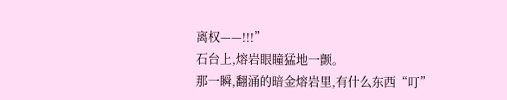离权——!!!”
石台上,熔岩眼瞳猛地一颤。
那一瞬,翻涌的暗金熔岩里,有什么东西“叮”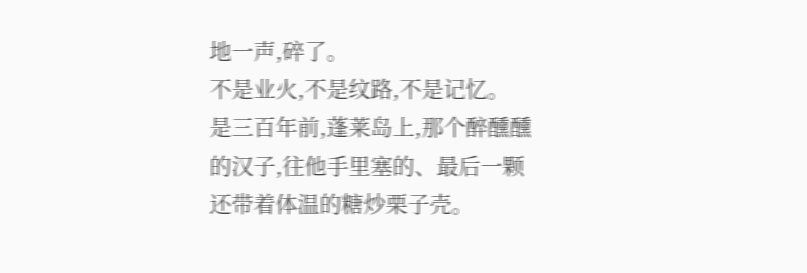地一声,碎了。
不是业火,不是纹路,不是记忆。
是三百年前,蓬莱岛上,那个醉醺醺的汉子,往他手里塞的、最后一颗还带着体温的糖炒栗子壳。